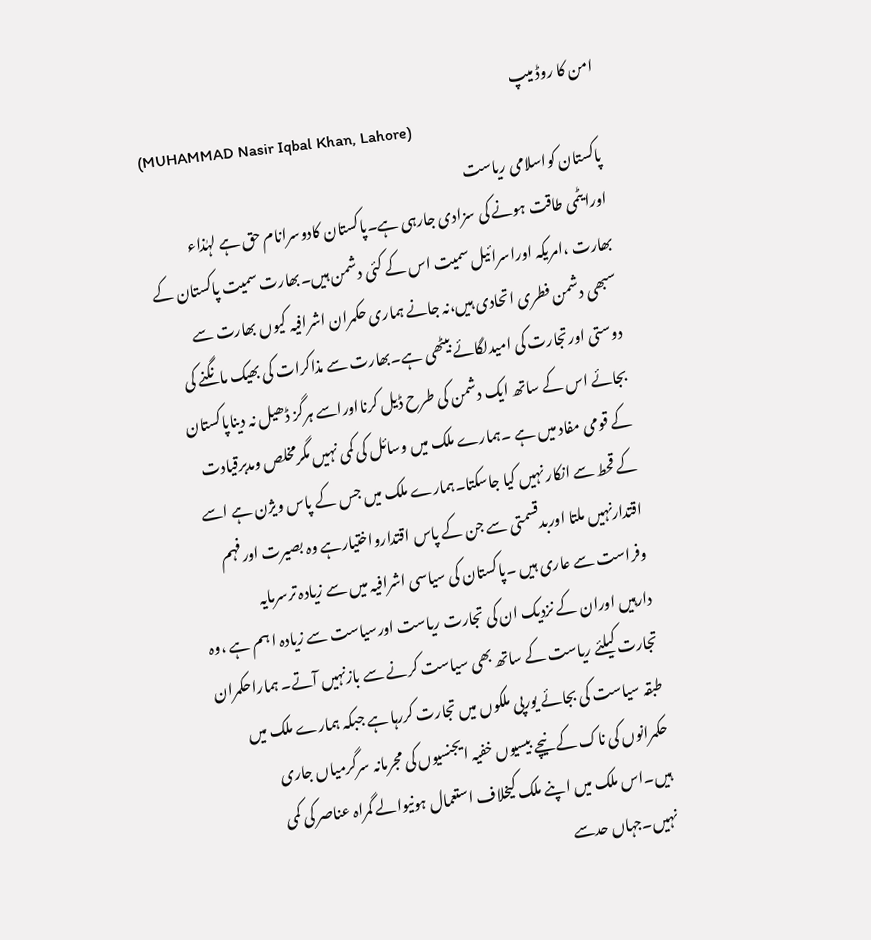امن کا روڈ میپ
(MUHAMMAD Nasir Iqbal Khan, Lahore)
پاکستان کواسلامی ریاست
اورایٹمی طاقت ہونے کی سزادی جارہی ہے۔پاکستان کادوسرانام حق ہے لہٰذاء
بھارت ،امریکہ اوراسرائیل سمیت اس کے کئی دشمن ہیں۔بھارت سمیت پاکستان کے
سبھی دشمن فطری اتحادی ہیں،نہ جانے ہماری حکمران اشرافیہ کیوں بھارت سے
دوستی اورتجارت کی امیدلگائے بیٹھی ہے۔بھارت سے مذاکرات کی بھیک مانگنے کی
بجائے اس کے ساتھ ایک دشمن کی طرح ڈیل کرنااوراسے ہرگز ڈھیل نہ دیناپاکستان
کے قومی مفاد میں ہے ۔ہمارے ملک میں وسائل کی کمی نہیں مگرمخلص ومدبرقیادت
کے قحط سے انکار نہیں کیا جاسکتا۔ہمارے ملک میں جس کے پاس ویژن ہے اسے
اقتدارنہیں ملتا اوربدقسمتی سے جن کے پاس اقتدارواختیارہے وہ بصیرت اورفہم
وفراست سے عاری ہیں ۔پاکستان کی سیاسی اشرافیہ میں سے زیادہ ترسرمایہ
دارہیں اوران کے نزدیک ان کی تجارت ریاست اورسیاست سے زیادہ ا ہم ہے ،وہ
تجارت کیلئے ریاست کے ساتھ بھی سیاست کرنے سے بازنہیں آتے۔ ہماراحکمران
طبقہ سیاست کی بجائے یورپی ملکوں میں تجارت کررہا ہے جبکہ ہمارے ملک میں
حکمرانوں کی ناک کے نیچے بیسیوں خفیہ ایجنسیوں کی مجرمانہ سرگرمیاں جاری
ہیں۔اس ملک میں اپنے ملک کیخلاف استعمال ہونیوالے گمراہ عناصر کی کمی
نہیں۔جہاں حدسے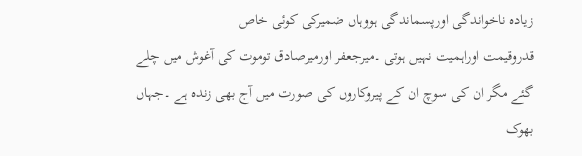زیادہ ناخواندگی اورپسماندگی ہووہاں ضمیرکی کوئی خاص
قدروقیمت اوراہمیت نہیں ہوتی ۔میرجعفر اورمیرصادق توموت کی آغوش میں چلے
گئے مگر ان کی سوچ ان کے پیروکاروں کی صورت میں آج بھی زندہ ہے ۔جہاں بھوک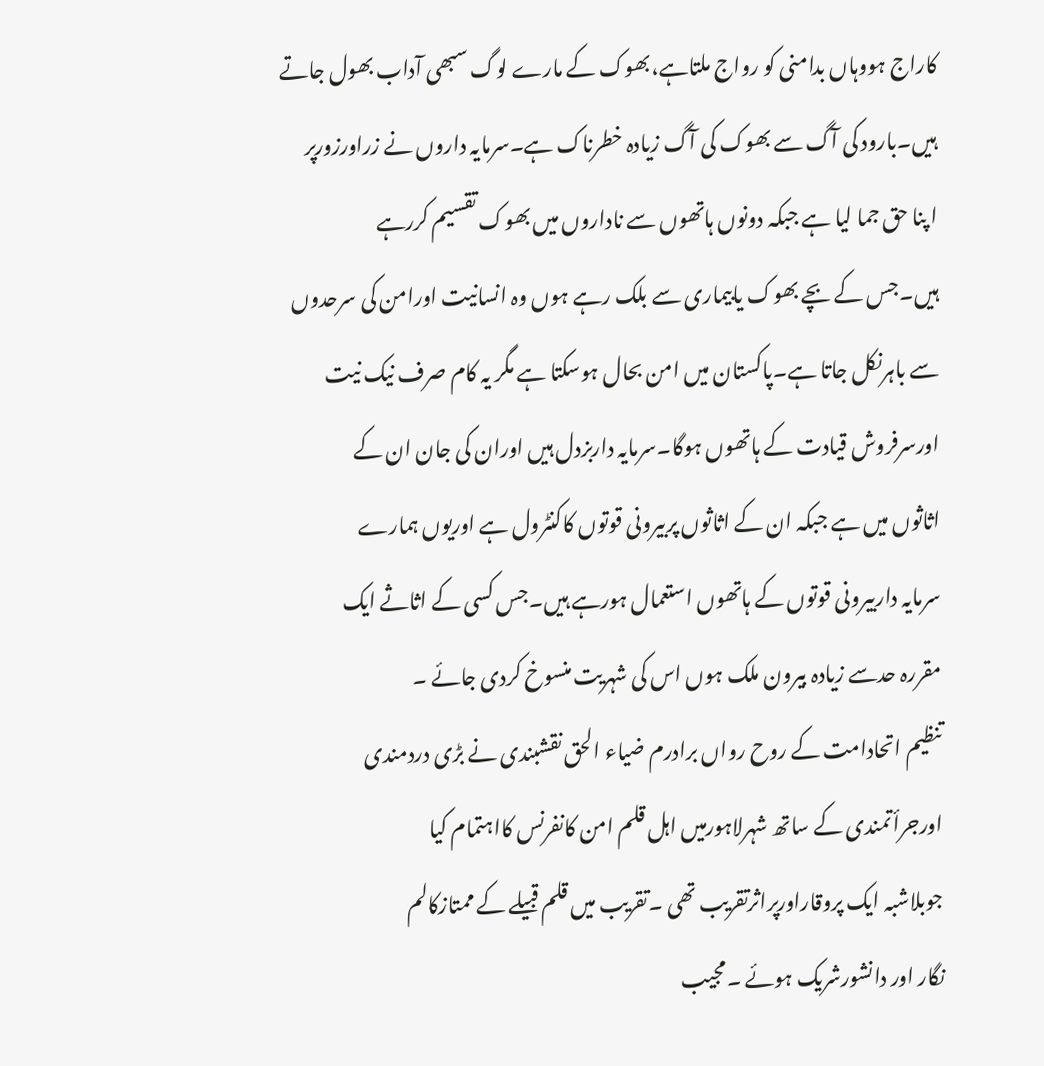کاراج ہووہاں بدامنی کو رواج ملتاہے،بھوک کے مارے لوگ سبھی آداب بھول جاتے
ہیں۔بارود کی آگ سے بھوک کی آگ زیادہ خطرناک ہے۔سرمایہ داروں نے زراورزورپر
ا پنا حق جما لیا ہے جبکہ دونوں ہاتھوں سے ناداروں میں بھوک تقسیم کررہے
ہیں۔جس کے بچے بھوک یابیماری سے بلک رہے ہوں وہ انسانیت اورامن کی سرحدوں
سے باہرنکل جاتا ہے۔پاکستان میں امن بحال ہوسکتا ہے مگر یہ کام صرف نیک نیت
اورسرفروش قیادت کے ہاتھوں ہوگا۔سرمایہ داربزدل ہیں اوران کی جان ان کے
اثاثوں میں ہے جبکہ ان کے اثاثوں پربیرونی قوتوں کاکنٹرول ہے اوریوں ہمارے
سرمایہ داربیرونی قوتوں کے ہاتھوں استعمال ہورہے ہیں۔جس کسی کے اثاثے ایک
مقررہ حدسے زیادہ بیرون ملک ہوں اس کی شہریت منسوخ کردی جائے ۔
تنظیم اتحادامت کے روح رواں برادرم ضیاء الحق نقشبندی نے بڑی دردمندی
اورجرأتمندی کے ساتھ شہرلاہورمیں اہل قلم امن کانفرنس کااہتمام کیا
جوبلاشبہ ایک پروقاراورپراثرتقریب تھی ۔تقریب میں قلم قبیلے کے ممتازکالم
نگار اور دانشورشریک ہوئے ۔مجیب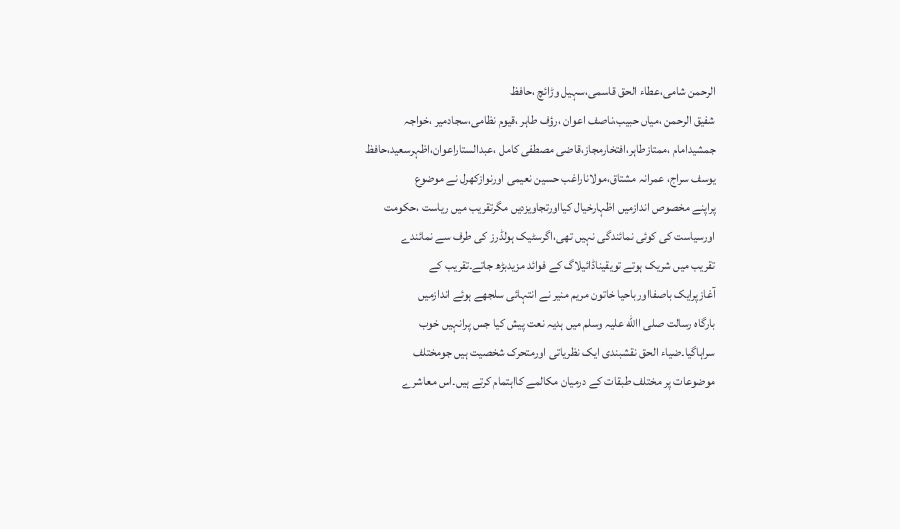الرحمن شامی،عطاء الحق قاسمی،سہیل وڑائچ ،حافظ
شفیق الرحمن ،میاں حبیب،ناصف اعوان ،رؤف طاہر ،قیوم نظامی،سجادمیر ،خواجہ
جمشیدامام ،ممتازطاہر،افتخارمجاز،قاضی مصطفی کامل ،عبدالستاراعوان،اظہرسعید،حافظ
یوسف سراج، عمرانہ مشتاق،مولاناراغب حسین نعیمی اورنوازکھرل نے موضوع
پراپنے مخصوص اندازمیں اظہارخیال کیااورتجاویزدیں مگرتقریب میں ریاست ،حکومت
اورسیاست کی کوئی نمائندگی نہیں تھی،اگرسٹیک ہولڈرز کی طرف سے نمائندے
تقریب میں شریک ہوتے تویقیناڈائیلاگ کے فوائد مزیدبڑھ جاتے۔تقریب کے
آغازپرایک باصفااورباحیا خاتون مریم منیر نے انتہائی سلجھے ہوئے اندازمیں
بارگاہ رسالت صلی االله علیہ وسلم میں ہدیہ نعت پیش کیا جس پرانہیں خوب
سراہاگیا۔ضیاء الحق نقشبندی ایک نظریاتی اورمتحرک شخصیت ہیں جومختلف
موضوعات پر مختلف طبقات کے درمیان مکالمے کااہتمام کرتے ہیں۔اس معاشرے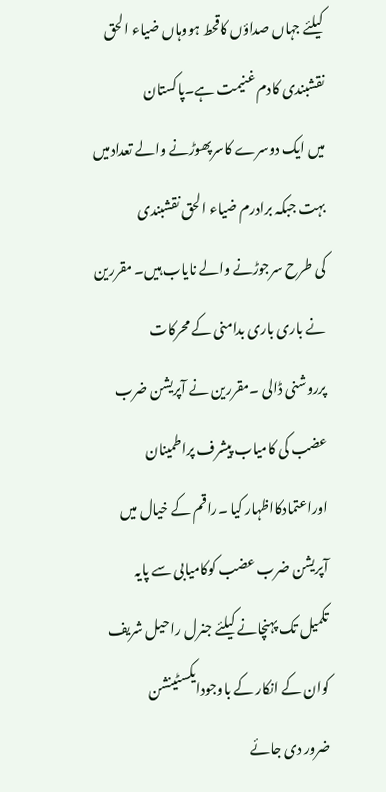کیلئے جہاں صداؤں کاقحط ہووہاں ضیاء الحق نقشبندی کادم غنیمت ہے۔پاکستان
میں ایک دوسرے کاسرپھوڑنے والے تعدادمیں بہت جبکہ برادرم ضیاء الحق نقشبندی
کی طرح سرجوڑنے والے نایاب ہیں۔ مقررین نے باری باری بدامنی کے محرکات
پرروشنی ڈالی ۔مقررین نے آپریشن ضرب عضب کی کامیاب پیشرف پراطمینان
اوراعتمادکااظہار کیا ۔راقم کے خیال میں آپریشن ضرب عضب کوکامیابی سے پایہ
تکمیل تک پہنچانے کیلئے جنرل راحیل شریف کوان کے انکار کے باوجودایکسٹینشن
ضرور دی جائے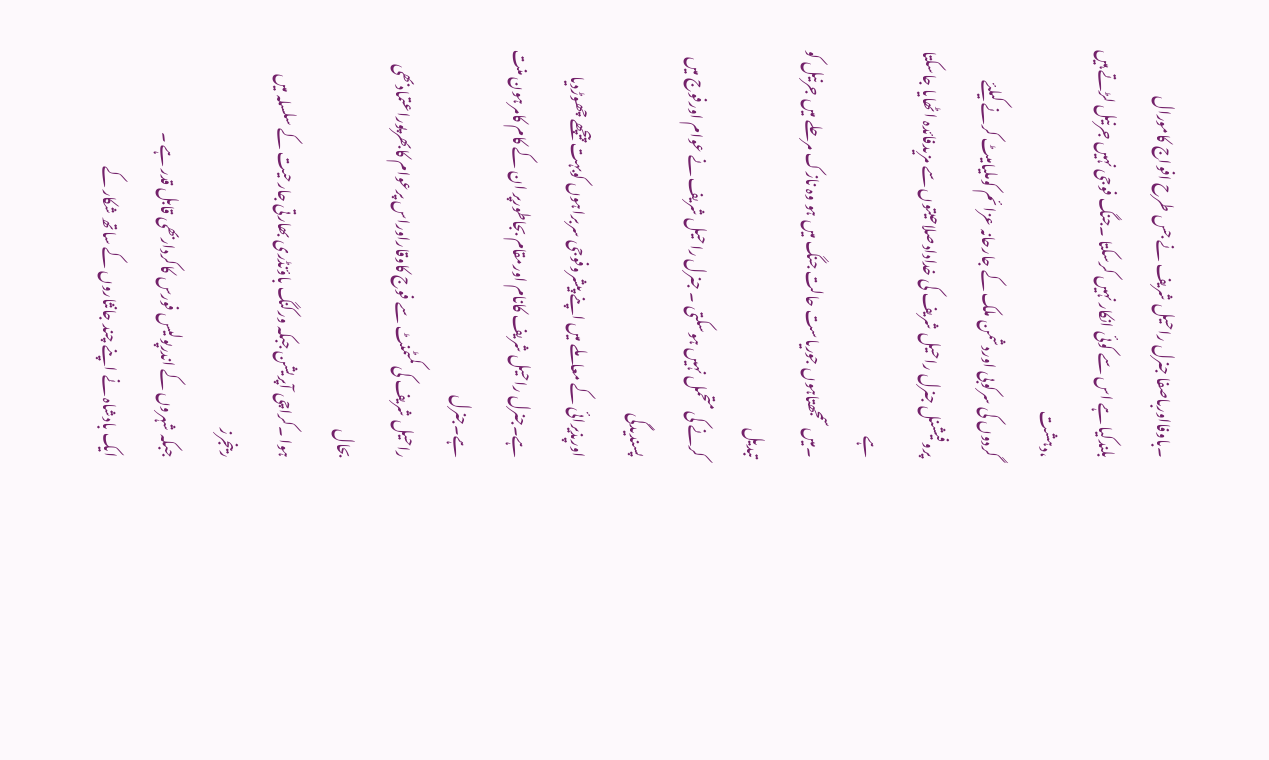۔باوفااورباصفا جنرل راحیل شریف نے جس طرح افواج کامورال
بلندکیا ہے اس سے کوئی انکار نہیں کرسکتا ۔جنگ فوجی نہیں جرنیل لڑتے ہیں ،دہشت
گردوں کی سرکوبی اوردشمن ملک کے جارحانہ عزائم کوملیامیٹ کرنے کیلئے
پروفیشنل جنرل راحیل شریف کی خدادادصلاحیتوں سے مزیدفائدہ اٹھایا جاسکتا ہے
۔میں سمجھتاہوں جوریاست حالت جنگ میں ہو وہ نازک مرحلے میں جرنیل کو تبدیل
کرنے کی متحمل نہیں ہوسکتی ۔ جنرل راحیل شریف نے عوام اورفوج میں پسندیدگی
اورپذیرائی کے معاملے میں اپنے پیشروفوجی سربراہوں کوبہت پیچھے چھوڑدیا
ہے۔جنرل راحیل شریف کانام اورمقام بجاطورپر ان کے کام کامرہون منت ہے۔جنرل
راحیل شریف کی کمٹمنٹ سے فوج کاوقاراوراس پرعوام کابھرپوراعتمادبھی بحال
ہوا ۔کراچی آپریشن جبکہ ورکنگ باؤنڈری بھارتی جارحیت کے سلسلہ میں رینجرز
جبکہ شہروں کے اندرپولیس فورس کاکرداربھی قابل قدر ہے ۔
ایک بادشاہ نے اپنے چند جانثاروں کے ساتھ شکار کے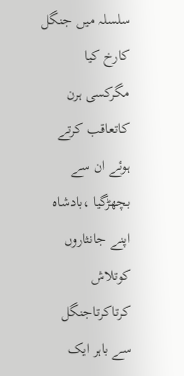سلسلہ میں جنگل کارخ کیا
مگرکسی ہرن کاتعاقب کرتے ہوئے ان سے بچھڑگیا ،بادشاہ اپنے جانثاروں کوتلاش
کرتاکرتاجنگل سے باہر ایک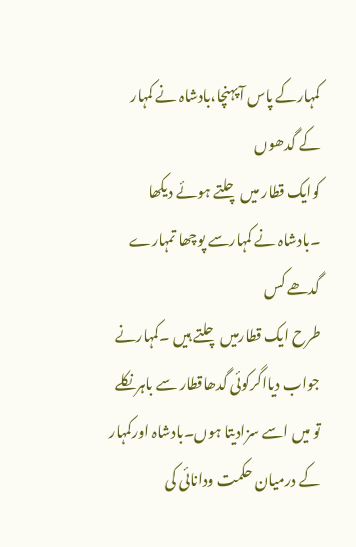کمہارکے پاس آپہنچا،بادشاہ نے کمہار کے گدھوں
کوایک قطار میں چلتے ہوئے دیکھا ۔بادشاہ نے کمہارسے پوچھا تمہارے گدھے کس
طرح ایک قطارمیں چلتے ہیں ۔کمہارنے جواب دیااگرکوئی گدھاقطار سے باہرنکلے
تو میں اسے سزادیتا ہوں۔بادشاہ اورکمہار کے درمیان حکمت ودانائی کی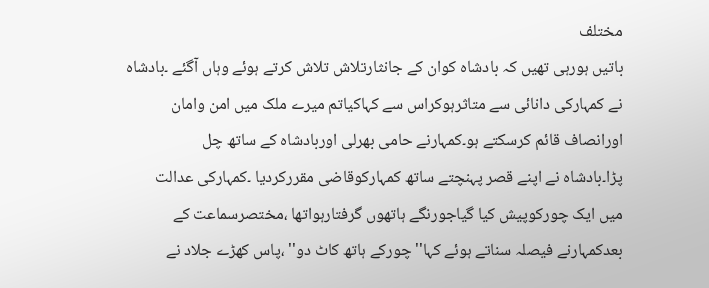مختلف
باتیں ہورہی تھیں کہ بادشاہ کوان کے جانثارتلاش تلاش کرتے ہوئے وہاں آگئے ۔بادشاہ
نے کمہارکی دانائی سے متاثرہوکراس سے کہاکیاتم میرے ملک میں امن وامان
اورانصاف قائم کرسکتے ہو۔کمہارنے حامی بھرلی اوربادشاہ کے ساتھ چل
پڑا۔بادشاہ نے اپنے قصر پہنچتے ساتھ کمہارکوقاضی مقررکردیا ۔کمہارکی عدالت
میں ایک چورکوپیش کیا گیاجورنگے ہاتھوں گرفتارہواتھا ،مختصرسماعت کے
بعدکمہارنے فیصلہ سناتے ہوئے کہا''چورکے ہاتھ کاٹ دو'' ،پاس کھڑے جلاد نے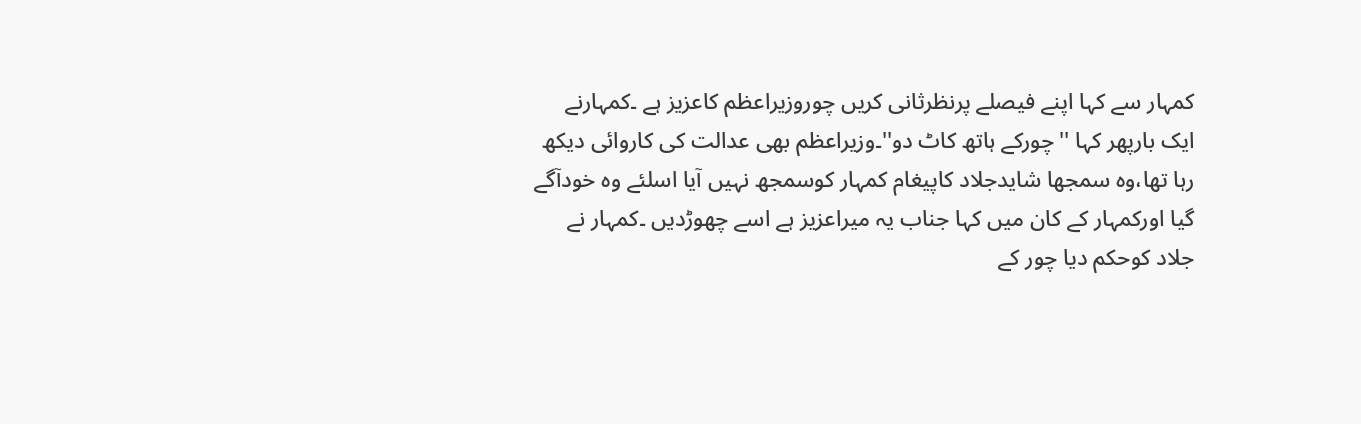کمہار سے کہا اپنے فیصلے پرنظرثانی کریں چوروزیراعظم کاعزیز ہے ۔کمہارنے
ایک بارپھر کہا ''چورکے ہاتھ کاٹ دو''۔وزیراعظم بھی عدالت کی کاروائی دیکھ
رہا تھا،وہ سمجھا شایدجلاد کاپیغام کمہار کوسمجھ نہیں آیا اسلئے وہ خودآگے
گیا اورکمہار کے کان میں کہا جناب یہ میراعزیز ہے اسے چھوڑدیں ۔کمہار نے
جلاد کوحکم دیا چور کے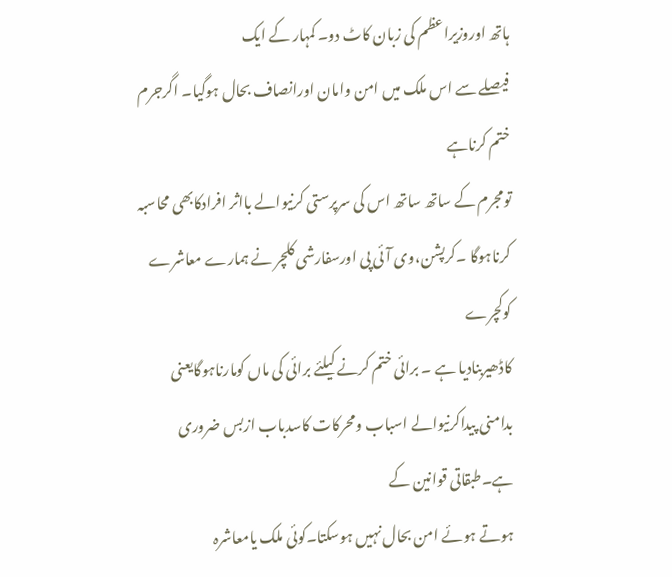ہاتھ اوروزیراعظم کی زبان کاٹ دو۔ کمہار کے ایک
فیصلے سے اس ملک میں امن وامان اورانصاف بحال ہوگیا۔ اگرجرم ختم کرناہے
تومجرم کے ساتھ ساتھ اس کی سرپرستی کرنیوالے بااثر افرادکابھی محاسبہ
کرناہوگا ۔کرپشن،وی آئی پی اورسفارشی کلچر نے ہمارے معاشرے کوکچرے
کاڈھیربنادیا ہے ۔ برائی ختم کرنے کیلئے برائی کی ماں کومارناہوگایعنی
بدامنی پیداکرنیوالے اسباب ومحرکات کاسدباب ازبس ضروری ہے۔طبقاتی قوانین کے
ہوتے ہوئے امن بحال نہیں ہوسکتا۔کوئی ملک یامعاشرہ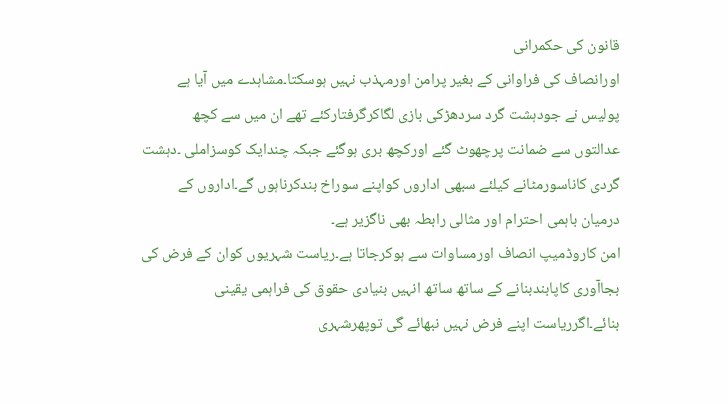قانون کی حکمرانی
اورانصاف کی فراوانی کے بغیر پرامن اورمہذب نہیں ہوسکتا۔مشاہدے میں آیا ہے
پولیس نے جودہشت گرد سردھڑکی بازی لگاکرگرفتارکئے تھے ان میں سے کچھ
عدالتوں سے ضمانت پرچھوٹ گئے اورکچھ بری ہوگئے جبکہ چندایک کوسزاملی ۔دہشت
گردی کاناسورمٹانے کیلئے سبھی اداروں کواپنے سوراخ بندکرناہوں گے۔اداروں کے
درمیان باہمی احترام اور مثالی رابطہ بھی ناگزیر ہے۔
امن کاروڈمیپ انصاف اورمساوات سے ہوکرجاتا ہے۔ریاست شہریوں کوان کے فرض کی
بجاآوری کاپابندبنانے کے ساتھ ساتھ انہیں بنیادی حقوق کی فراہمی یقینی
بنائے۔اگرریاست اپنے فرض نہیں نبھائے گی توپھرشہری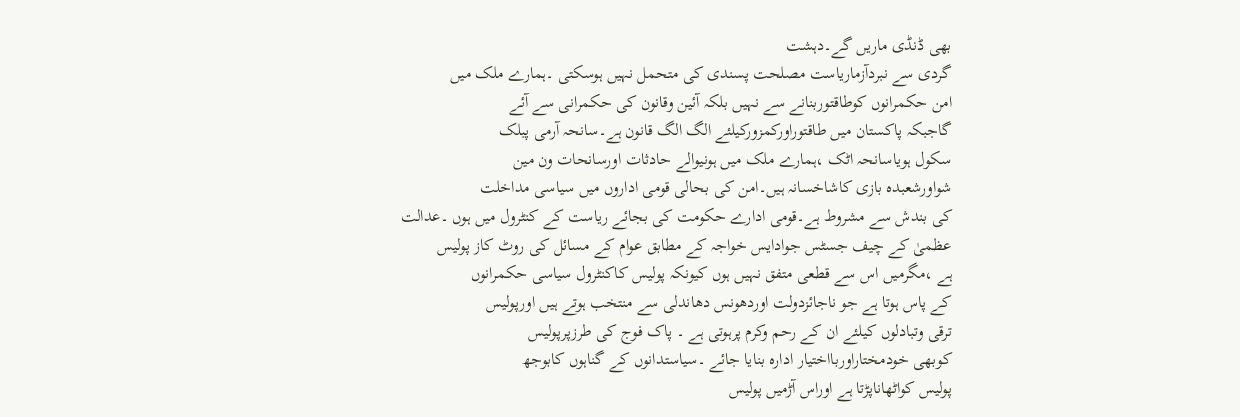بھی ڈنڈی ماریں گے۔دہشت
گردی سے نبردآزماریاست مصلحت پسندی کی متحمل نہیں ہوسکتی ۔ہمارے ملک میں
امن حکمرانوں کوطاقتوربنانے سے نہیں بلکہ آئین وقانون کی حکمرانی سے آئے
گاجبکہ پاکستان میں طاقتوراورکمزورکیلئے الگ الگ قانون ہے۔سانحہ آرمی پبلک
سکول ہویاسانحہ اٹک ،ہمارے ملک میں ہونیوالے حادثات اورسانحات ون مین
شواورشعبدہ بازی کاشاخسانہ ہیں۔امن کی بحالی قومی اداروں میں سیاسی مداخلت
کی بندش سے مشروط ہے۔قومی ادارے حکومت کی بجائے ریاست کے کنٹرول میں ہوں ۔عدالت
عظمیٰ کے چیف جسٹس جوادایس خواجہ کے مطابق عوام کے مسائل کی روٹ کاز پولیس
ہے ،مگرمیں اس سے قطعی متفق نہیں ہوں کیونکہ پولیس کاکنٹرول سیاسی حکمرانوں
کے پاس ہوتا ہے جو ناجائزدولت اوردھونس دھاندلی سے منتخب ہوتے ہیں اورپولیس
ترقی وتبادلوں کیلئے ان کے رحم وکرم پرہوتی ہے ۔ پاک فوج کی طرزپرپولیس
کوبھی خودمختاراوربااختیار ادارہ بنایا جائے ۔سیاستدانوں کے گناہوں کابوجھ
پولیس کواٹھاناپڑتا ہے اوراس آڑمیں پولیس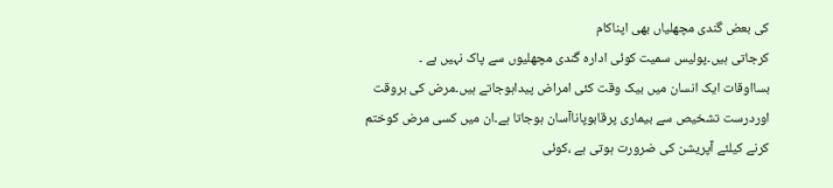کی بعض گندی مچھلیاں بھی اپناکام
کرجاتی ہیں۔پولیس سمیت کوئی ادارہ گندی مچھلیوں سے پاک نہیں ہے ۔
بسااوقات ایک انسان میں بیک وقت کئی امراض پیداہوجاتے ہیں۔مرض کی بروقت
اوردرست تشخیص سے بیماری پرقابوپاناآسان ہوجاتا ہے۔ان میں کسی مرض کوختم
کرنے کیلئے آپریشن کی ضرورت ہوتی ہے ،کوئی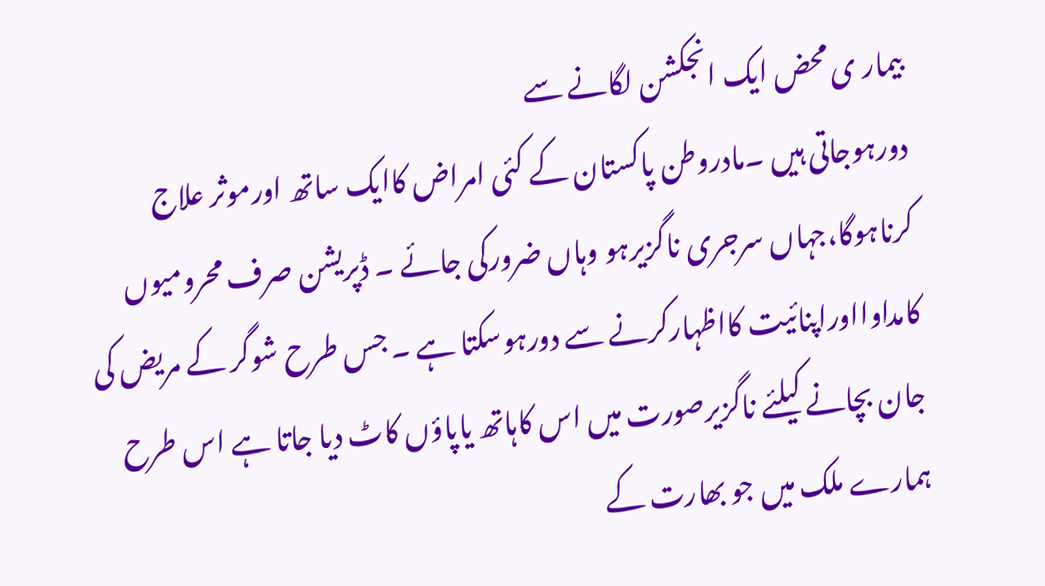بیمار ی محض ایک انجکشن لگانے سے
دورہوجاتی ہیں ۔مادروطن پاکستان کے کئی امراض کاایک ساتھ اورموثر علاج
کرناہوگا،جہاں سرجری ناگزیرہو وہاں ضرورکی جائے ۔ ڈپریشن صرف محرومیوں
کامداوااوراپنائیت کااظہارکرنے سے دورہوسکتا ہے ۔ جس طرح شوگر کے مریض کی
جان بچانے کیلئے ناگزیرصورت میں اس کاہاتھ یاپاؤں کاٹ دیا جاتا ہے اس طرح
ہمارے ملک میں جو بھارت کے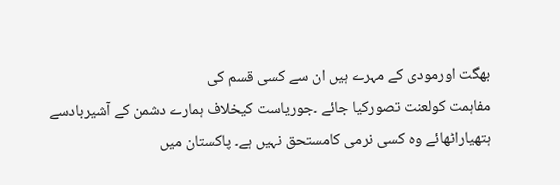بھگت اورمودی کے مہرے ہیں ان سے کسی قسم کی
مفاہمت کولعنت تصورکیا جائے ۔جوریاست کیخلاف ہمارے دشمن کے آشیربادسے
ہتھیاراٹھائے وہ کسی نرمی کامستحق نہیں ہے۔ پاکستان میں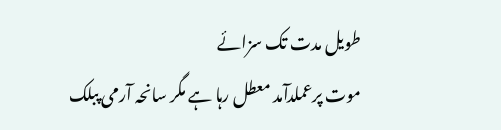طویل مدت تک سزائے
موت پرعملدآمد معطل رہا ہے مگر سانحہ آرمی پبلک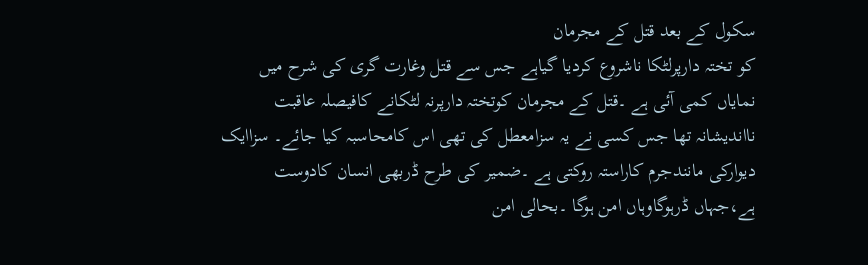سکول کے بعد قتل کے مجرمان
کو تختہ دارپرلٹکا ناشروع کردیا گیاہے جس سے قتل وغارت گری کی شرح میں
نمایاں کمی آئی ہے ۔قتل کے مجرمان کوتختہ دارپرنہ لٹکانے کافیصلہ عاقبت
نااندیشانہ تھا جس کسی نے یہ سزامعطل کی تھی اس کامحاسبہ کیا جائے۔ سزاایک
دیوارکی مانندجرم کاراستہ روکتی ہے ۔ضمیر کی طرح ڈربھی انسان کادوست
ہے،جہاں ڈرہوگاوہاں امن ہوگا ۔بحالی امن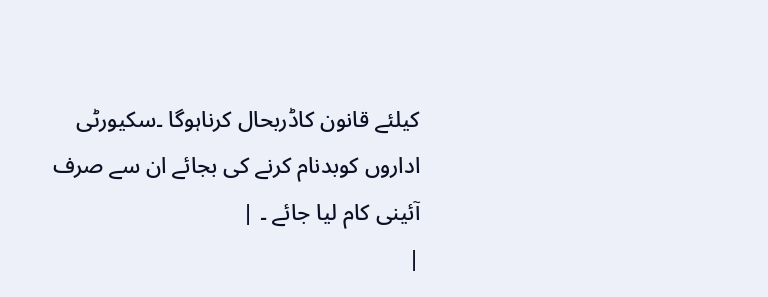کیلئے قانون کاڈربحال کرناہوگا ۔سکیورٹی
اداروں کوبدنام کرنے کی بجائے ان سے صرف آئینی کام لیا جائے ۔ |
|